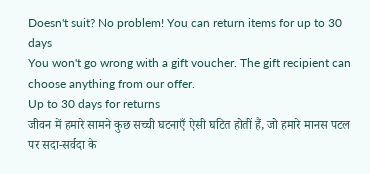Doesn't suit? No problem! You can return items for up to 30 days
You won't go wrong with a gift voucher. The gift recipient can choose anything from our offer.
Up to 30 days for returns
जीवन में हमारे सामने कुछ सच्ची घटनाएँ ऐसी घटित होतीं हैं, जो हमारे मानस पटल पर सदा-सर्वदा के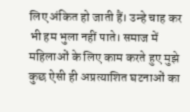लिए अंकित हो जाती हैं। उन्हे चाह कर भी हम भुला नहीं पाते। समाज में महिलाओं के लिए काम करते हुए मुझे कुछ ऐसी ही अप्रत्याशित घटनाओं का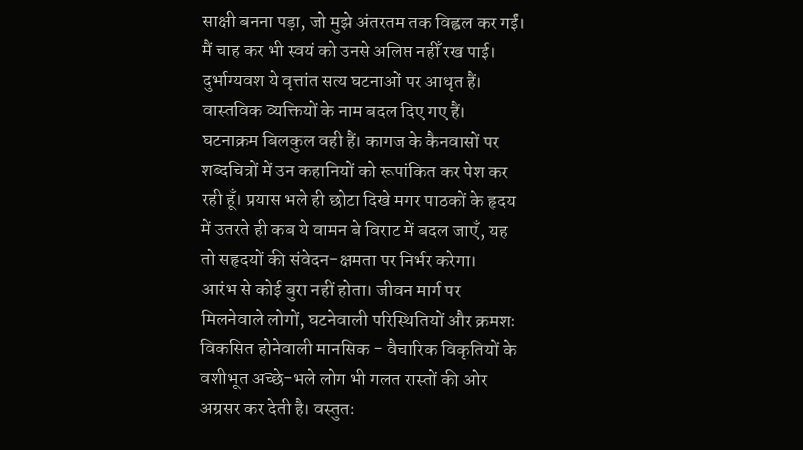साक्षी बनना पड़ा, जो मुझे अंतरतम तक विह्वल कर गईं। मैं चाह कर भी स्वयं को उनसे अलिप्त नहीँ रख पाई। दुर्भाग्यवश ये वृत्तांत सत्य घटनाओं पर आधृत हैं। वास्तविक व्यक्तियों के नाम बदल दिए गए हैं। घटनाक्रम बिलकुल वही हैं। कागज के कैनवासों पर शब्दचित्रों में उन कहानियों को रूपांकित कर पेश कर रही हूँ। प्रयास भले ही छोटा दिखे मगर पाठकों के हृदय में उतरते ही कब ये वामन बे विराट में बदल जाएँ, यह तो सहृदयों की संवेदन-क्षमता पर निर्भर करेगा।
आरंभ से कोई बुरा नहीं होता। जीवन मार्ग पर मिलनेवाले लोगों, घटनेवाली परिस्थितियों और क्रमशः विकसित होनेवाली मानसिक - वैचारिक विकृतियों के वशीभूत अच्छे-भले लोग भी गलत रास्तों की ओर अग्रसर कर देती है। वस्तुतः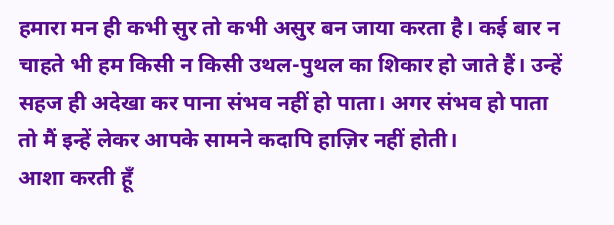हमारा मन ही कभी सुर तो कभी असुर बन जाया करता है। कई बार न चाहते भी हम किसी न किसी उथल-पुथल का शिकार हो जाते हैं। उन्हें सहज ही अदेखा कर पाना संभव नहीं हो पाता। अगर संभव हो पाता तो मैं इन्हें लेकर आपके सामने कदापि हाज़िर नहीं होती।
आशा करती हूँ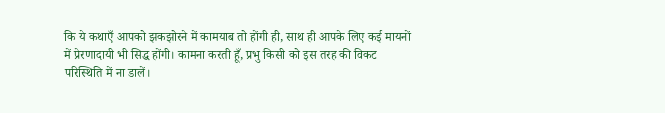कि ये कथाएँ आपको झकझोरने में कामयाब तो होंगी ही, साथ ही आपके लिए कई मायनों में प्रेरणादायी भी सिद्ध होंगी। कामना करती हूँ, प्रभु किसी को इस तरह की विकट परिस्थिति में ना डालें।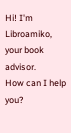Hi! I'm Libroamiko, your book advisor.
How can I help you?